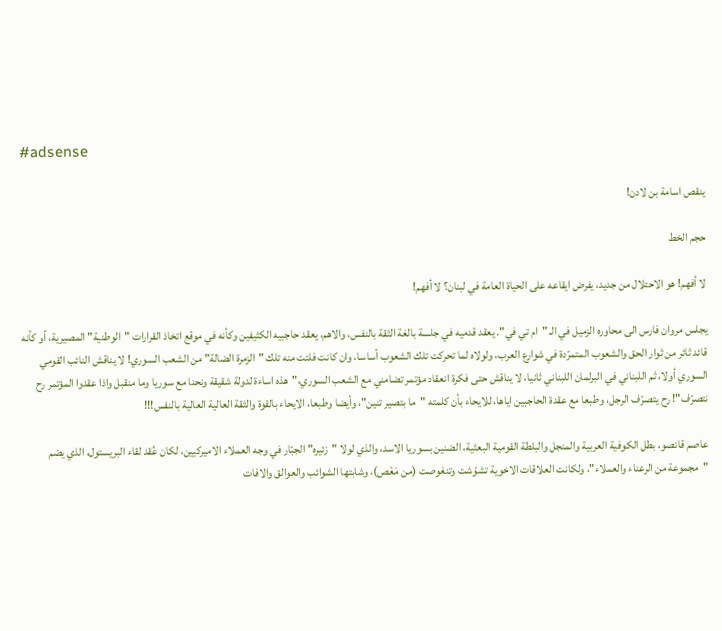#adsense

ينقص اسامة بن لادن!

حجم الخط

لا أفهم! هو الاحتلال من جديد، يفرض ايقاعه على الحياة العامة في لبنان؟ لا أفهم!

يجلس مروان فارس الى محاوره الزميل في الـ "ام تي في". يعقد قدميه في جلسة بالغة الثقة بالنفس، والاهم، يعقد حاجبيه الكثيفين وكأنه في موقع اتخاذ القرارات "الوطنية" المصيرية، أو كأنه قائد ثائر من ثوار الحق والشعوب المتمرّدة في شوارع العرب، ولولاه لما تحركت تلك الشعوب أساسا، وان كانت فلتت منه تلك "الزمرة الضالة" من الشعب السوري! لا يناقش النائب القومي السوري أولا، ثم اللبناني في البرلمان اللبناني ثانيا، لا يناقش حتى فكرة انعقاد مؤتمر تضامني مع الشعب السوري،"هذه اساءة لدولة شقيقة ونحنا مع سوريا وما منقبل واذا عقدوا المؤتمر رح نتصرّف"! رح يتصرّف الرجل، وطبعا مع عقدة الحاجبين اياها، للايحاء بأن كلمته "ما بتصير تنين"، وأيضا وطبعا، الايحاء بالقوة والثقة العالية العالية بالنفس!!!

عاصم قانصو، بطل الكوفية العربية والمنجل والبلطة القومية البعثية، الضنين بسوريا الاسد، والذي لولا "زئيره" الجبّار في وجه العملاء الاميركيين، لكان عُقد لقاء البريستول، الذي يضم "مجموعة من الرعناء والعملاء"، ولكانت العلاقات الاخوية تشوّشت وتنغوصت (من مَغَص)، وشابتها الشوائب والعوالق والافات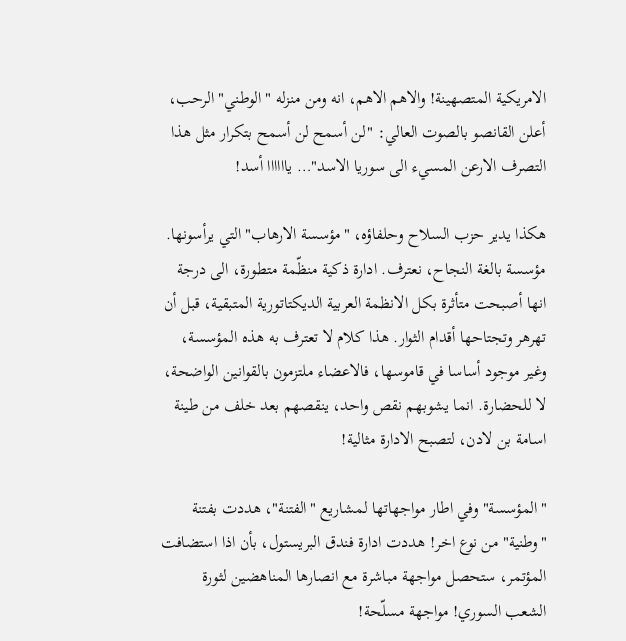الامريكية المتصهينة! والاهم الاهم، انه ومن منزله "الوطني" الرحب، أعلن القانصو بالصوت العالي: "لن أسمح لن أسمح بتكرار مثل هذا التصرف الارعن المسيء الى سوريا الاسد"… ياااااا أسد!

هكذا يدير حزب السلاح وحلفاؤه، "مؤسسة الارهاب" التي يرأسونها. مؤسسة بالغة النجاح، نعترف. ادارة ذكية منظّمة متطورة، الى درجة انها أصبحت متأثرة بكل الانظمة العربية الديكتاتورية المتبقية، قبل أن تهرهر وتجتاحها أقدام الثوار. هذا كلام لا تعترف به هذه المؤسسة، وغير موجود أساسا في قاموسها، فالاعضاء ملتزمون بالقوانين الواضحة، لا للحضارة. انما يشوبهم نقص واحد، ينقصهم بعد خلف من طينة اسامة بن لادن، لتصبح الادارة مثالية!

"المؤسسة" وفي اطار مواجهاتها لمشاريع "الفتنة"، هددت بفتنة "وطنية" من نوع اخر! هددت ادارة فندق البريستول، بأن اذا استضافت المؤتمر، ستحصل مواجهة مباشرة مع انصارها المناهضين لثورة الشعب السوري! مواجهة مسلّحة!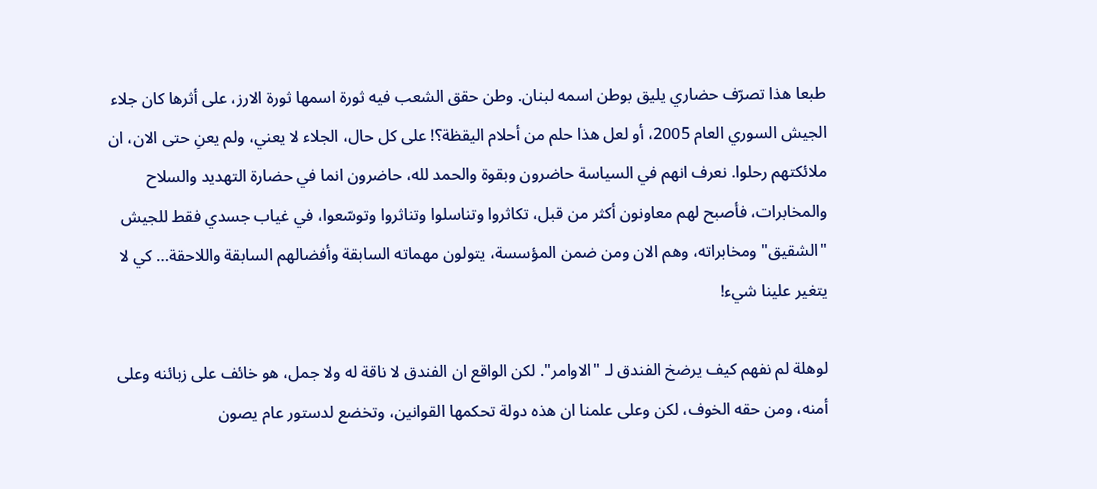طبعا هذا تصرّف حضاري يليق بوطن اسمه لبنان. وطن حقق الشعب فيه ثورة اسمها ثورة الارز، على أثرها كان جلاء الجيش السوري العام 2005، أو لعل هذا حلم من أحلام اليقظة؟! على كل حال، الجلاء لا يعني، ولم يعنِ حتى الان، ان ملائكتهم رحلوا. نعرف انهم في السياسة حاضرون وبقوة والحمد لله، حاضرون انما في حضارة التهديد والسلاح والمخابرات، فأصبح لهم معاونون أكثر من قبل، تكاثروا وتناسلوا وتناثروا وتوسّعوا، في غياب جسدي فقط للجيش "الشقيق" ومخابراته، وهم الان ومن ضمن المؤسسة، يتولون مهماته السابقة وأفضالهم السابقة واللاحقة… كي لا يتغير علينا شيء!

لوهلة لم نفهم كيف يرضخ الفندق لـ "الاوامر". لكن الواقع ان الفندق لا ناقة له ولا جمل، هو خائف على زبائنه وعلى أمنه، ومن حقه الخوف، لكن وعلى علمنا ان هذه دولة تحكمها القوانين، وتخضع لدستور عام يصون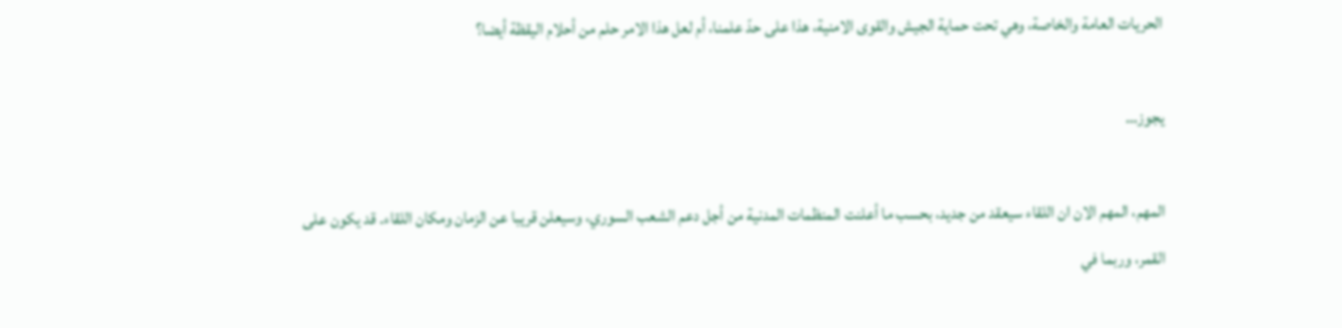الحريات العامة والخاصة، وهي تحت حماية الجيش والقوى الامنية، هذا على حدّ علمنا، أم لعل هذا الامر حلم من أحلام اليقظة أيضا؟

يجوز…

المهم، المهم الان ان اللقاء سيعقد من جديد، بحسب ما أعلنت المنظمات المدنية من أجل دعم الشعب السوري، وسيعلن قريبا عن الزمان ومكان اللقاء. قد يكون على القمر، وربما في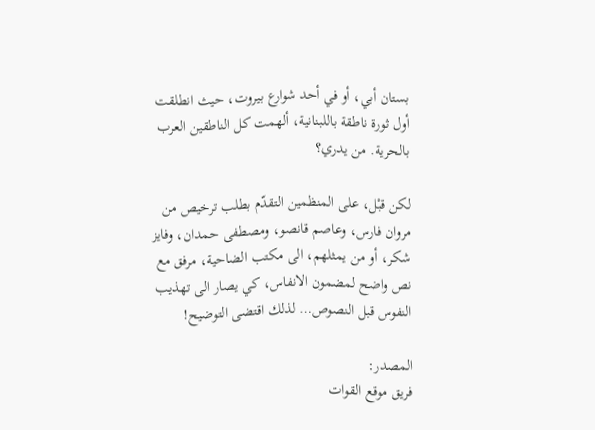بستان أبي، أو في أحد شوارع بيروت، حيث انطلقت أول ثورة ناطقة باللبنانية، ألهمت كل الناطقين العرب بالحرية. من يدري؟

لكن قبْل، على المنظمين التقدّم بطلب ترخيص من مروان فارس، وعاصم قانصو، ومصطفى حمدان، وفايز شكر، أو من يمثلهم، الى مكتب الضاحية، مرفق مع نص واضح لمضمون الانفاس، كي يصار الى تهذيب النفوس قبل النصوص… لذلك اقتضى التوضيح!

المصدر:
فريق موقع القوات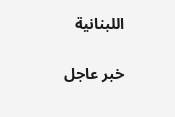اللبنانية

خبر عاجل